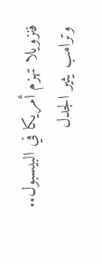فنزويلا تهزم أمريكا في البيسبول.. وترامب يثير الجدل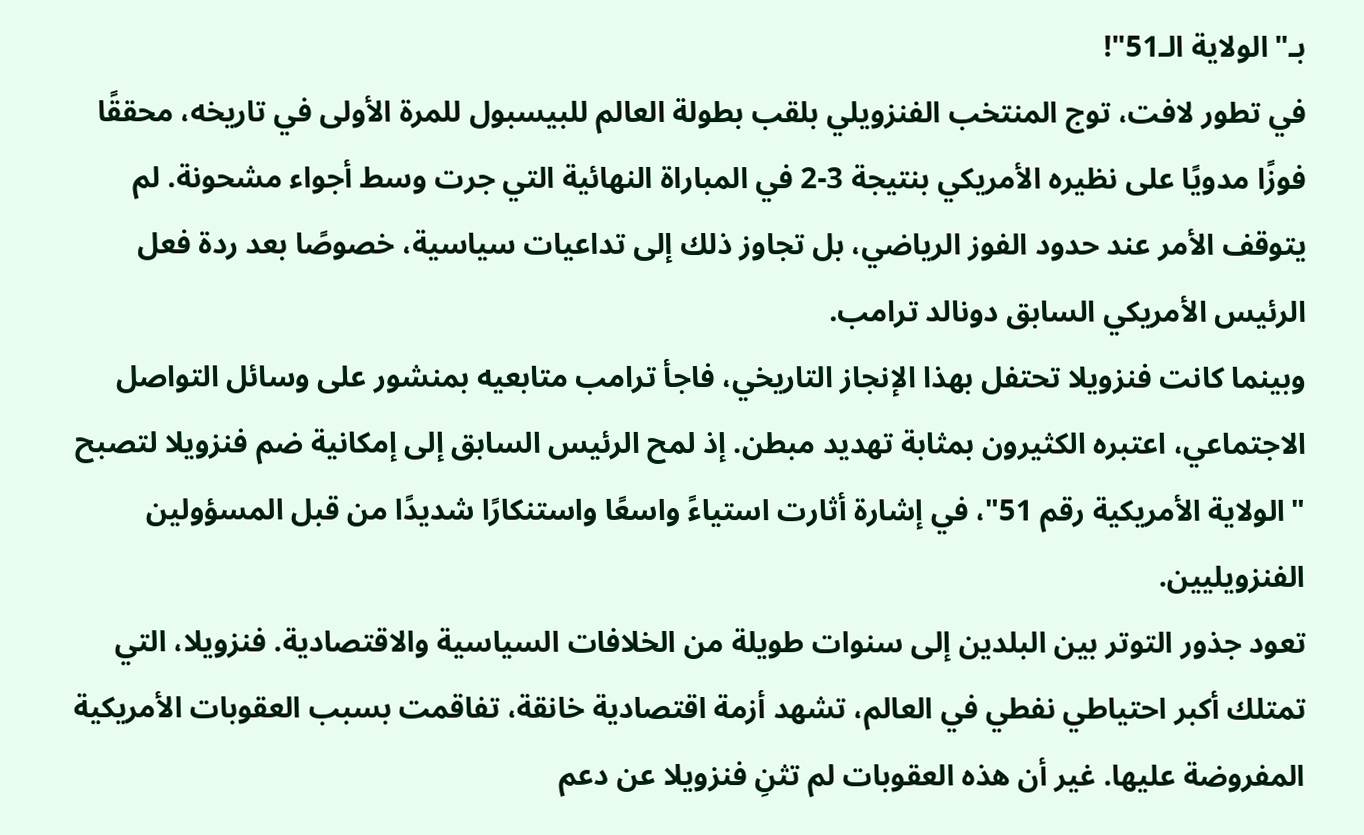بـ"الولاية الـ51"!
في تطور لافت، توج المنتخب الفنزويلي بلقب بطولة العالم للبيسبول للمرة الأولى في تاريخه، محققًا فوزًا مدويًا على نظيره الأمريكي بنتيجة 3-2 في المباراة النهائية التي جرت وسط أجواء مشحونة. لم يتوقف الأمر عند حدود الفوز الرياضي، بل تجاوز ذلك إلى تداعيات سياسية، خصوصًا بعد ردة فعل الرئيس الأمريكي السابق دونالد ترامب.
وبينما كانت فنزويلا تحتفل بهذا الإنجاز التاريخي، فاجأ ترامب متابعيه بمنشور على وسائل التواصل الاجتماعي، اعتبره الكثيرون بمثابة تهديد مبطن. إذ لمح الرئيس السابق إلى إمكانية ضم فنزويلا لتصبح "الولاية الأمريكية رقم 51"، في إشارة أثارت استياءً واسعًا واستنكارًا شديدًا من قبل المسؤولين الفنزويليين.
تعود جذور التوتر بين البلدين إلى سنوات طويلة من الخلافات السياسية والاقتصادية. فنزويلا، التي تمتلك أكبر احتياطي نفطي في العالم، تشهد أزمة اقتصادية خانقة، تفاقمت بسبب العقوبات الأمريكية المفروضة عليها. غير أن هذه العقوبات لم تثنِ فنزويلا عن دعم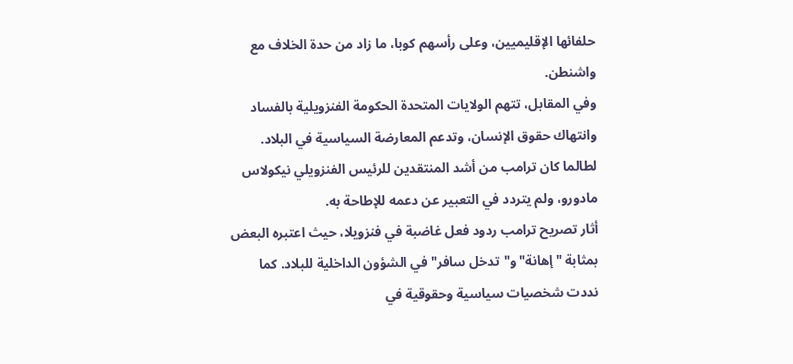حلفائها الإقليميين، وعلى رأسهم كوبا، ما زاد من حدة الخلاف مع واشنطن.
وفي المقابل، تتهم الولايات المتحدة الحكومة الفنزويلية بالفساد وانتهاك حقوق الإنسان، وتدعم المعارضة السياسية في البلاد. لطالما كان ترامب من أشد المنتقدين للرئيس الفنزويلي نيكولاس مادورو، ولم يتردد في التعبير عن دعمه للإطاحة به.
أثار تصريح ترامب ردود فعل غاضبة في فنزويلا، حيث اعتبره البعض بمثابة "إهانة" و"تدخل سافر" في الشؤون الداخلية للبلاد. كما نددت شخصيات سياسية وحقوقية في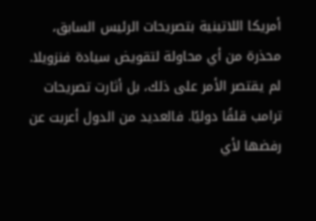أمريكا اللاتينية بتصريحات الرئيس السابق، محذرة من أي محاولة لتقويض سيادة فنزويلا.
لم يقتصر الأمر على ذلك، بل أثارت تصريحات ترامب قلقًا دوليًا. فالعديد من الدول أعربت عن رفضها لأي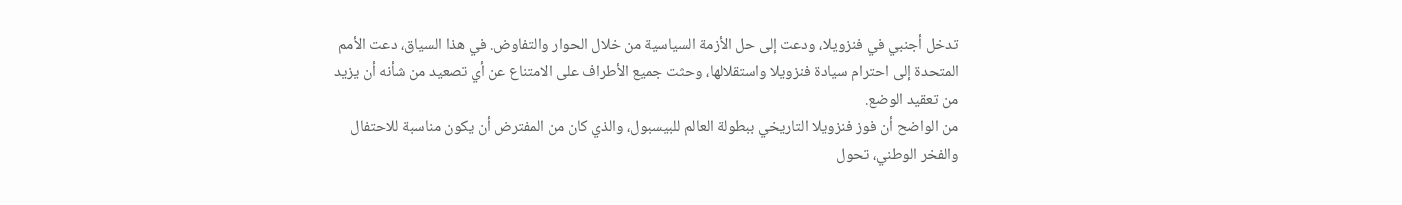تدخل أجنبي في فنزويلا، ودعت إلى حل الأزمة السياسية من خلال الحوار والتفاوض. في هذا السياق، دعت الأمم المتحدة إلى احترام سيادة فنزويلا واستقلالها، وحثت جميع الأطراف على الامتناع عن أي تصعيد من شأنه أن يزيد من تعقيد الوضع.
من الواضح أن فوز فنزويلا التاريخي ببطولة العالم للبيسبول، والذي كان من المفترض أن يكون مناسبة للاحتفال والفخر الوطني، تحول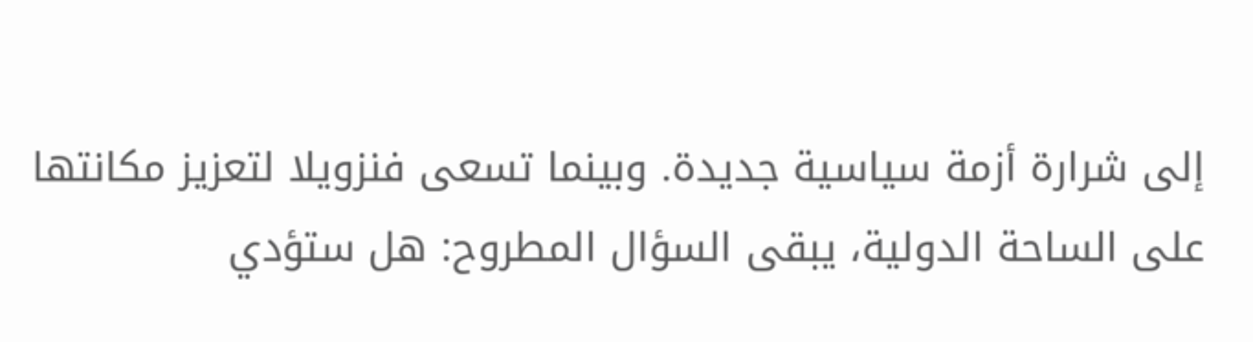إلى شرارة أزمة سياسية جديدة. وبينما تسعى فنزويلا لتعزيز مكانتها على الساحة الدولية، يبقى السؤال المطروح: هل ستؤدي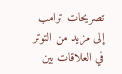تصريحات ترامب إلى مزيد من التوتر في العلاقات بين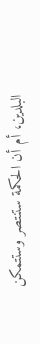البلدين، أم أن الحكمة ستنتصر وستتمكن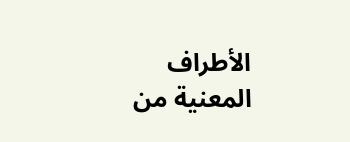الأطراف المعنية من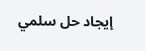إيجاد حل سلمي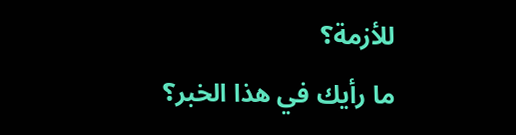للأزمة؟
ما رأيك في هذا الخبر؟